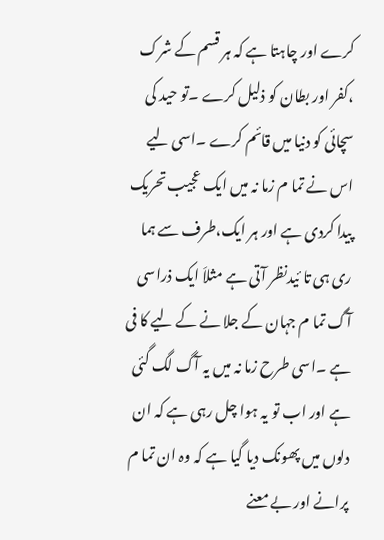کرے اور چاہتا ہے کہ ہر قسم کے شرک ،کفر اور بطان کو ذلیل کرے ۔تو حید کی سچائی کو دنیا میں قائم کرے ۔اسی لیے اس نے تما م زما نہ میں ایک عجیب تحریک پیدا کردی ہے اور ہر ایک،طرف سے ہما ری ہی تا ئیدنظر آتی ہے مثلاَ ایک ذراسی آگ تما م جہان کے جلا نے کے لیے کا فی ہے ۔اسی طرح زما نہ میں یہ آگ لگ گئی ہے اور اب تو یہ ہوا چل رہی ہے کہ ان دلوں میں پھونک دیا گیا ہے کہ وہ ان تما م پرانے اور بے معنے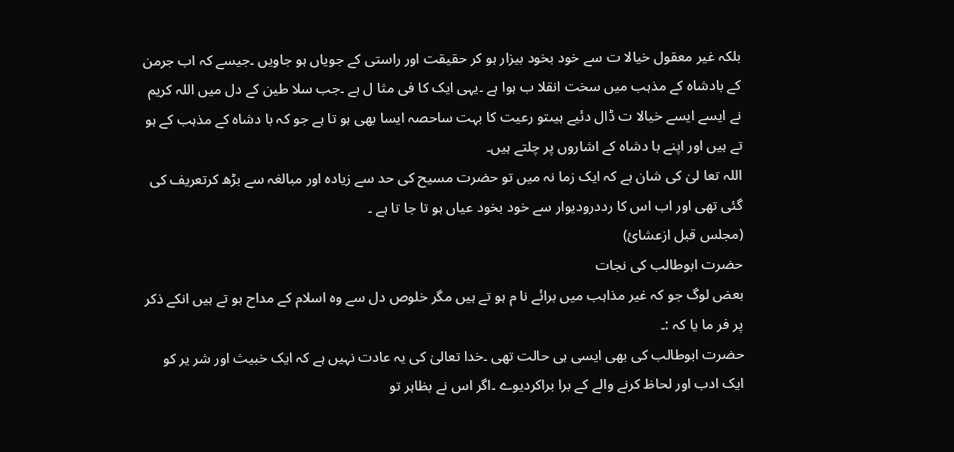بلکہ غیر معقول خیالا ت سے خود بخود بیزار ہو کر حقیقت اور راستی کے جویاں ہو جاویں ۔جیسے کہ اب جرمن کے بادشاہ کے مذہب میں سخت انقلا ب ہوا ہے ۔یہی ایک کا فی مثا ل ہے ۔جب سلا طین کے دل میں اللہ کریم نے ایسے ایسے خیالا ت ڈال دئیے ہیںتو رعیت کا بہت ساحصہ ایسا بھی ہو تا ہے جو کہ با دشاہ کے مذہب کے ہو تے ہیں اور اپنے با دشاہ کے اشاروں پر چلتے ہیں۔
اللہ تعا لیٰ کی شان ہے کہ ایک زما نہ میں تو حضرت مسیح کی حد سے زیادہ اور مبالغہ سے بڑھ کرتعریف کی گئی تھی اور اب اس کا رددرودیوار سے خود بخود عیاں ہو تا جا تا ہے ۔
(مجلس قبل ازعشائ)
حضرت ابوطالب کی نجات
بعض لوگ جو کہ غیر مذاہب میں برائے نا م ہو تے ہیں مگر خلوص دل سے وہ اسلام کے مداح ہو تے ہیں انکے ذکر پر فر ما یا کہ :۔
حضرت ابوطالب کی بھی ایسی ہی حالت تھی ۔خدا تعالیٰ کی یہ عادت نہیں ہے کہ ایک خبیث اور شر یر کو ایک ادب اور لحاظ کرنے والے کے برا براکردیوے ۔اگر اس نے بظاہر تو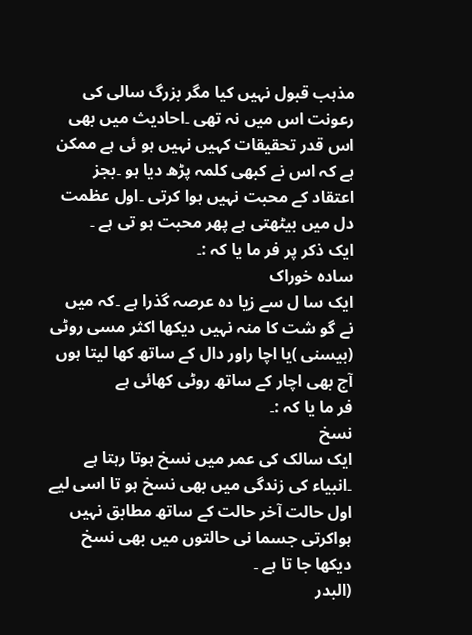مذہب قبول نہیں کیا مگر بزرگ سالی کی رعونت اس میں نہ تھی ۔احادیث میں بھی اس قدر تحقیقات کہیں نہیں ہو ئی ہے ممکن ہے کہ اس نے کبھی کلمہ پڑھ دیا ہو ۔بجز اعتقاد کے محبت نہیں ہوا کرتی ۔اول عظمت دل میں بیٹھتی ہے پھر محبت ہو تی ہے ۔
ایک ذکر پر فر ما یا کہ :۔
سادہ خوراک
ایک سا ل سے زیا دہ عرصہ گذرا ہے ۔کہ میں نے گو شت کا منہ نہیں دیکھا اکثر مسی روٹی (بیسنی )یا اچا راور دال کے ساتھ کھا لیتا ہوں آج بھی اچار کے ساتھ روٹی کھائی ہے
فر ما یا کہ :۔
نسخ
ایک سالک کی عمر میں نسخ ہوتا رہتا ہے ۔انبیاء کی زندگی میں بھی نسخ ہو تا اسی لیے اول حالت آخر حالت کے ساتھ مطابق نہیں ہواکرتی جسما نی حالتوں میں بھی نسخ دیکھا جا تا ہے ۔
(البدر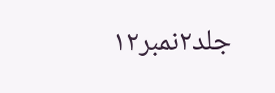جلد۲نمبر۱۲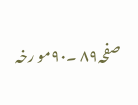صفحہ۸۹ ۔۹۰مو رخہ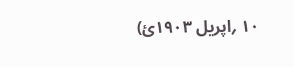۱۰ ؍اپریل ۱۹۰۳ئ)